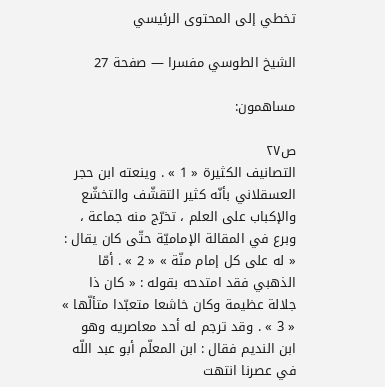تخطي إلى المحتوى الرئيسي

الشيخ الطوسي مفسرا — صفحة 27

مساهمون:

ص٢٧
التصانيف الكثيرة « 1 » . وينعته ابن حجر العسقلاني بأنّه كثير التقشّف والتخشّع والإكباب على العلم ، تخرّج منه جماعة ، وبرع في المقالة الإماميّة حتّى كان يقال : « له على كل إمام منّة » « 2 » . أمّا الذهبي فقد امتدحه بقوله : « كان ذا جلالة عظيمة وكان خاشعا متعبّدا متألّها » « 3 » . وقد ترجم له أحد معاصريه وهو ابن النديم فقال : ابن المعلّم أبو عبد اللّه في عصرنا انتهت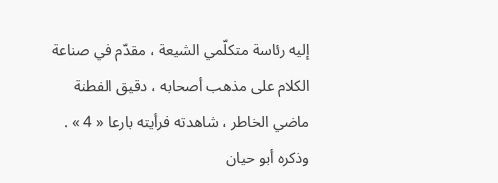إليه رئاسة متكلّمي الشيعة ، مقدّم في صناعة الكلام على مذهب أصحابه ، دقيق الفطنة ماضي الخاطر ، شاهدته فرأيته بارعا « 4 » . وذكره أبو حيان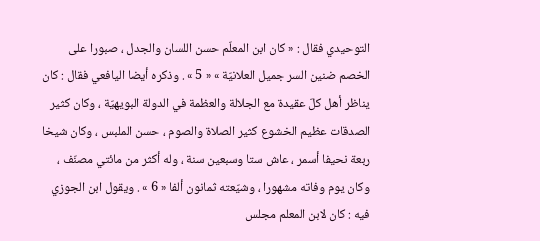التوحيدي فقال : « كان ابن المعلّم حسن اللسان والجدل ، صبورا على الخصم ضنين السر جميل العلانيّة » « 5 » . وذكره أيضا اليافعي فقال : كان يناظر أهل كلّ عقيدة مع الجلالة والعظمة في الدولة البويهيّة ، وكان كثير الصدقات عظيم الخشوع كثير الصلاة والصوم ، حسن الملبس ، وكان شيخا ربعة نحيفا أسمر ، عاش ستا وسبعين سنة ، وله أكثر من مائتي مصنّف ، وكان يوم وفاته مشهورا ، وشيّعته ثمانون ألفا « 6 » . ويقول ابن الجوزي فيه : كان لابن المعلم مجلس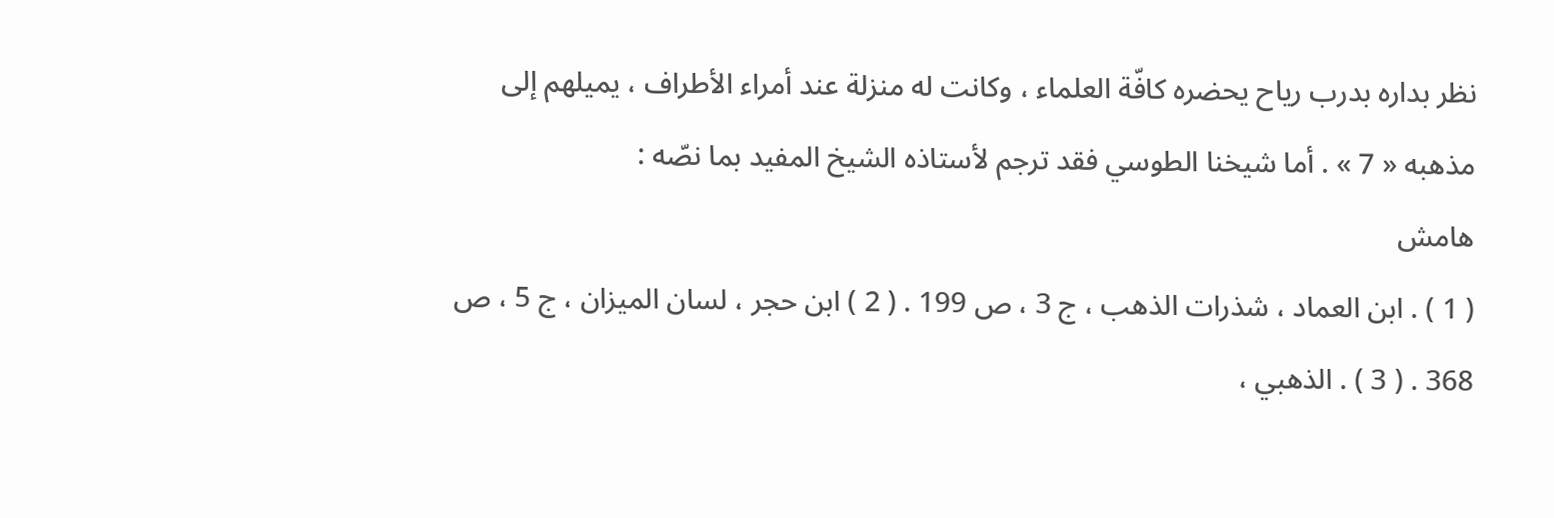نظر بداره بدرب رياح يحضره كافّة العلماء ، وكانت له منزلة عند أمراء الأطراف ، يميلهم إلى مذهبه « 7 » . أما شيخنا الطوسي فقد ترجم لأستاذه الشيخ المفيد بما نصّه :
هامش
( 1 ) . ابن العماد ، شذرات الذهب ، ج 3 ، ص 199 . ( 2 ) ابن حجر ، لسان الميزان ، ج 5 ، ص 368 . ( 3 ) . الذهبي ،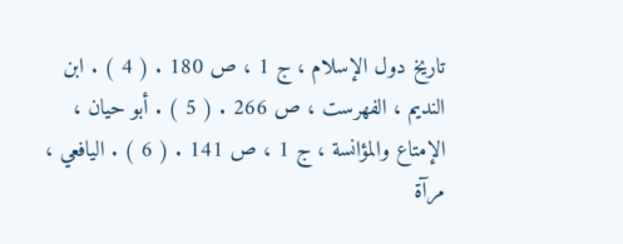تاريخ دول الإسلام ، ج 1 ، ص 180 . ( 4 ) . ابن النديم ، الفهرست ، ص 266 . ( 5 ) . أبو حيان ، الإمتاع والمؤانسة ، ج 1 ، ص 141 . ( 6 ) . اليافعي ، مرآة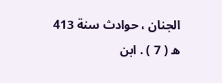الجنان ، حوادث سنة 413 ه ( 7 ) . ابن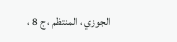الجوزي ، المنتظم ، ج 8 ،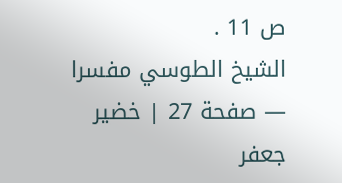ص 11 .
الشيخ الطوسي مفسرا — صفحة 27 | خضير جعفر